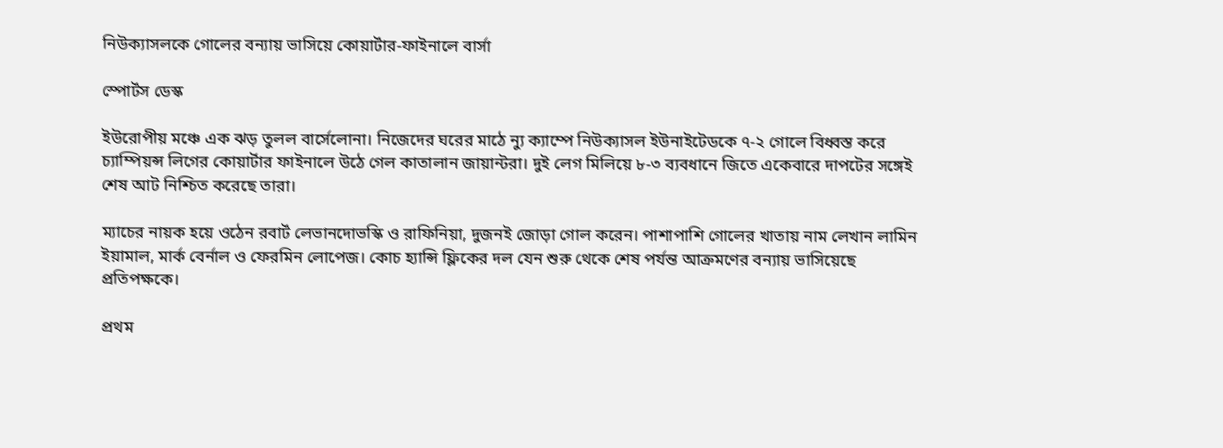নিউক্যাসলকে গোলের বন্যায় ভাসিয়ে কোয়ার্টার-ফাইনালে বার্সা

স্পোর্টস ডেস্ক

ইউরোপীয় মঞ্চে এক ঝড় তুলল বার্সেলোনা। নিজেদের ঘরের মাঠে ন্যু ক্যাম্পে নিউক্যাসল ইউনাইটেডকে ৭-২ গোলে বিধ্বস্ত করে চ্যাম্পিয়ন্স লিগের কোয়ার্টার ফাইনালে উঠে গেল কাতালান জায়ান্টরা। দুই লেগ মিলিয়ে ৮-৩ ব্যবধানে জিতে একেবারে দাপটের সঙ্গেই শেষ আট নিশ্চিত করেছে তারা।

ম্যাচের নায়ক হয়ে ওঠেন রবার্ট লেভানদোভস্কি ও রাফিনিয়া, দুজনই জোড়া গোল করেন। পাশাপাশি গোলের খাতায় নাম লেখান লামিন ইয়ামাল, মার্ক বের্নাল ও ফেরমিন লোপেজ। কোচ হ্যান্সি ফ্লিকের দল যেন শুরু থেকে শেষ পর্যন্ত আক্রমণের বন্যায় ভাসিয়েছে প্রতিপক্ষকে।

প্রথম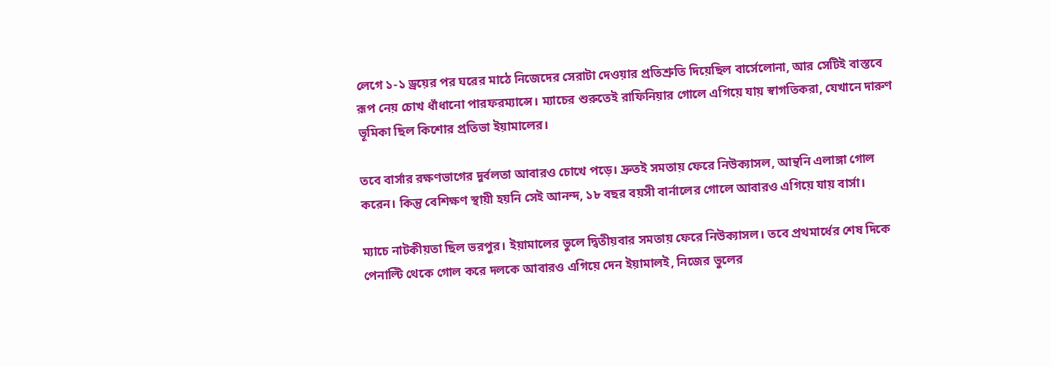লেগে ১-১ ড্রয়ের পর ঘরের মাঠে নিজেদের সেরাটা দেওয়ার প্রতিশ্রুতি দিয়েছিল বার্সেলোনা, আর সেটিই বাস্তবে রূপ নেয় চোখ ধাঁধানো পারফরম্যান্সে। ম্যাচের শুরুতেই রাফিনিয়ার গোলে এগিয়ে যায় স্বাগতিকরা, যেখানে দারুণ ভূমিকা ছিল কিশোর প্রতিভা ইয়ামালের।

তবে বার্সার রক্ষণভাগের দুর্বলতা আবারও চোখে পড়ে। দ্রুতই সমতায় ফেরে নিউক্যাসল, আন্থনি এলাঙ্গা গোল করেন। কিন্তু বেশিক্ষণ স্থায়ী হয়নি সেই আনন্দ, ১৮ বছর বয়সী বার্নালের গোলে আবারও এগিয়ে যায় বার্সা।

ম্যাচে নাটকীয়তা ছিল ভরপুর। ইয়ামালের ভুলে দ্বিতীয়বার সমতায় ফেরে নিউক্যাসল। তবে প্রথমার্ধের শেষ দিকে পেনাল্টি থেকে গোল করে দলকে আবারও এগিয়ে দেন ইয়ামালই, নিজের ভুলের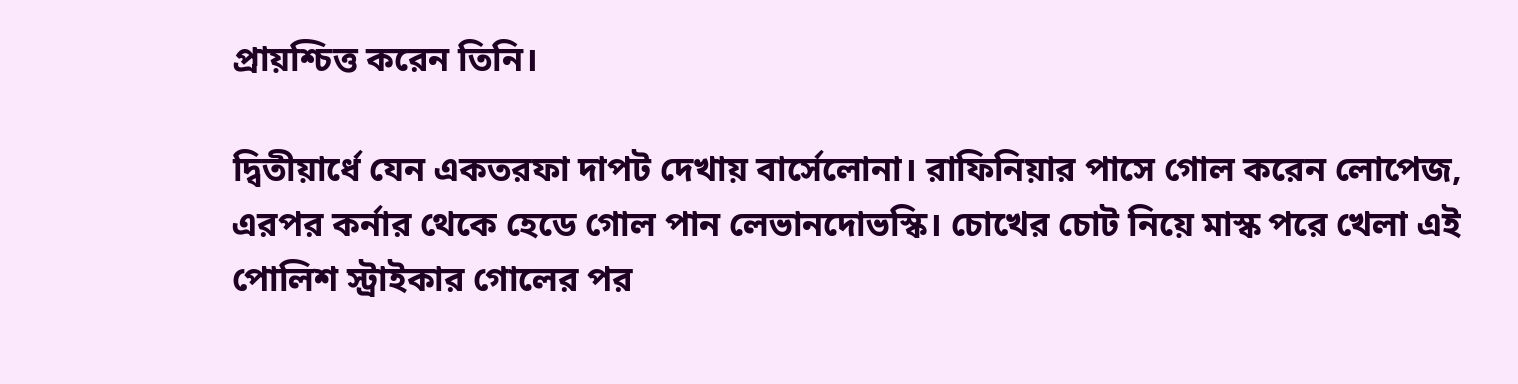প্রায়শ্চিত্ত করেন তিনি।

দ্বিতীয়ার্ধে যেন একতরফা দাপট দেখায় বার্সেলোনা। রাফিনিয়ার পাসে গোল করেন লোপেজ, এরপর কর্নার থেকে হেডে গোল পান লেভানদোভস্কি। চোখের চোট নিয়ে মাস্ক পরে খেলা এই পোলিশ স্ট্রাইকার গোলের পর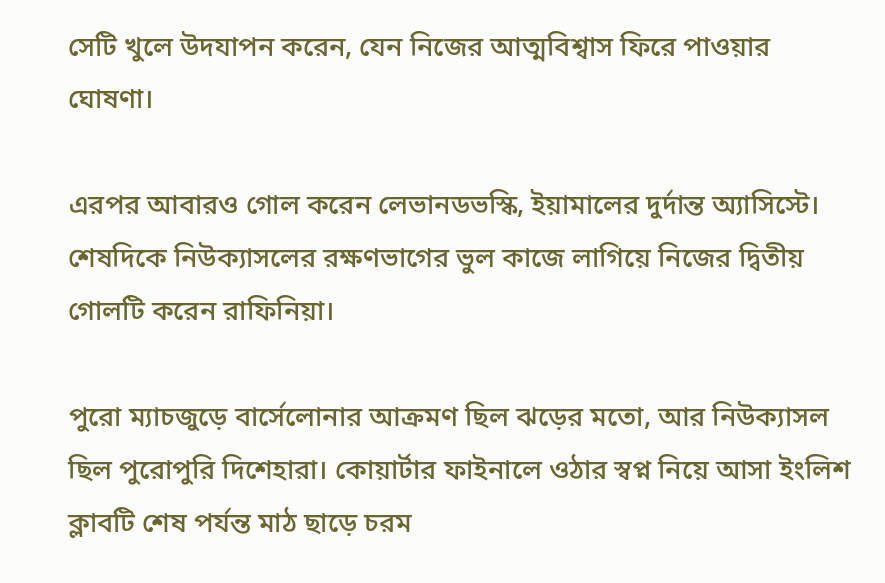সেটি খুলে উদযাপন করেন, যেন নিজের আত্মবিশ্বাস ফিরে পাওয়ার ঘোষণা।

এরপর আবারও গোল করেন লেভানডভস্কি, ইয়ামালের দুর্দান্ত অ্যাসিস্টে। শেষদিকে নিউক্যাসলের রক্ষণভাগের ভুল কাজে লাগিয়ে নিজের দ্বিতীয় গোলটি করেন রাফিনিয়া।

পুরো ম্যাচজুড়ে বার্সেলোনার আক্রমণ ছিল ঝড়ের মতো, আর নিউক্যাসল ছিল পুরোপুরি দিশেহারা। কোয়ার্টার ফাইনালে ওঠার স্বপ্ন নিয়ে আসা ইংলিশ ক্লাবটি শেষ পর্যন্ত মাঠ ছাড়ে চরম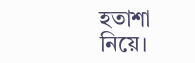হতাশা নিয়ে।